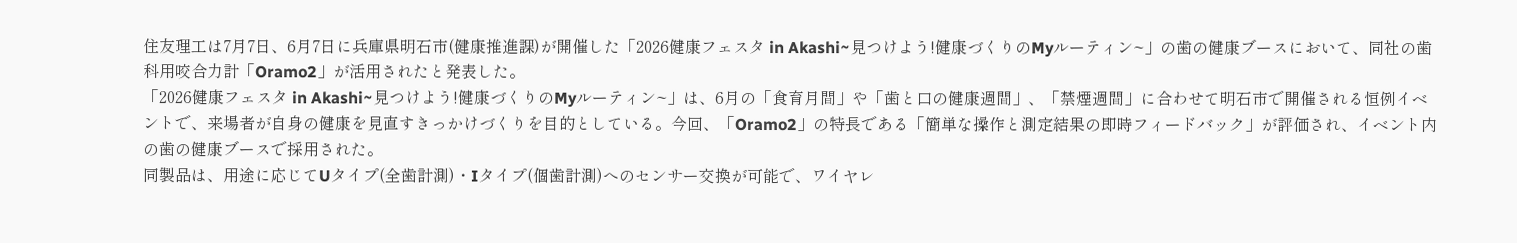住友理工は7月7日、6月7日に兵庫県明石市(健康推進課)が開催した「2026健康フェスタ in Akashi~見つけよう!健康づくりのMyルーティン~」の歯の健康ブースにおいて、同社の歯科用咬合力計「Oramo2」が活用されたと発表した。
「2026健康フェスタ in Akashi~見つけよう!健康づくりのMyルーティン~」は、6月の「食育月間」や「歯と口の健康週間」、「禁煙週間」に合わせて明石市で開催される恒例イベントで、来場者が自身の健康を見直すきっかけづくりを目的としている。今回、「Oramo2」の特長である「簡単な操作と測定結果の即時フィードバック」が評価され、イベント内の歯の健康ブースで採用された。
同製品は、用途に応じてUタイプ(全歯計測)・Iタイプ(個歯計測)へのセンサー交換が可能で、ワイヤレ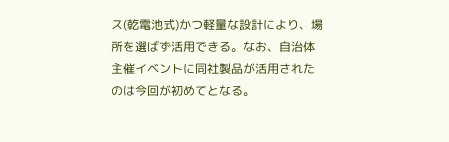ス(乾電池式)かつ軽量な設計により、場所を選ばず活用できる。なお、自治体主催イベントに同社製品が活用されたのは今回が初めてとなる。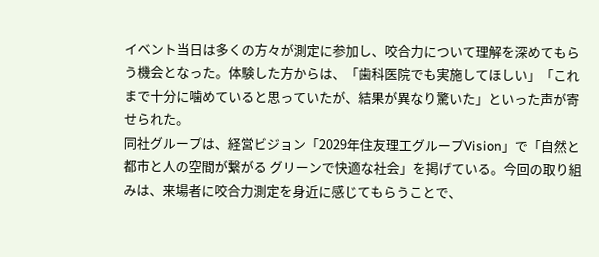イベント当日は多くの方々が測定に参加し、咬合力について理解を深めてもらう機会となった。体験した方からは、「歯科医院でも実施してほしい」「これまで十分に噛めていると思っていたが、結果が異なり驚いた」といった声が寄せられた。
同社グループは、経営ビジョン「2029年住友理工グループVision」で「自然と都市と人の空間が繋がる グリーンで快適な社会」を掲げている。今回の取り組みは、来場者に咬合力測定を身近に感じてもらうことで、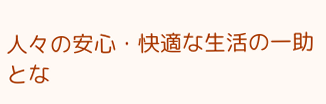人々の安心・快適な生活の一助とな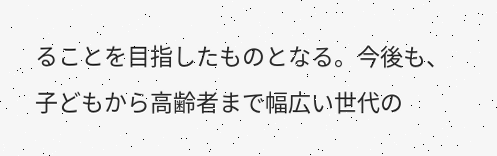ることを目指したものとなる。今後も、子どもから高齢者まで幅広い世代の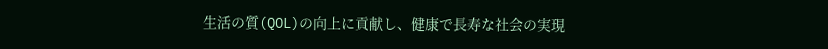生活の質(QOL)の向上に貢献し、健康で長寿な社会の実現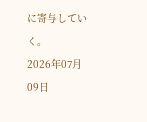に寄与していく。
2026年07月09日